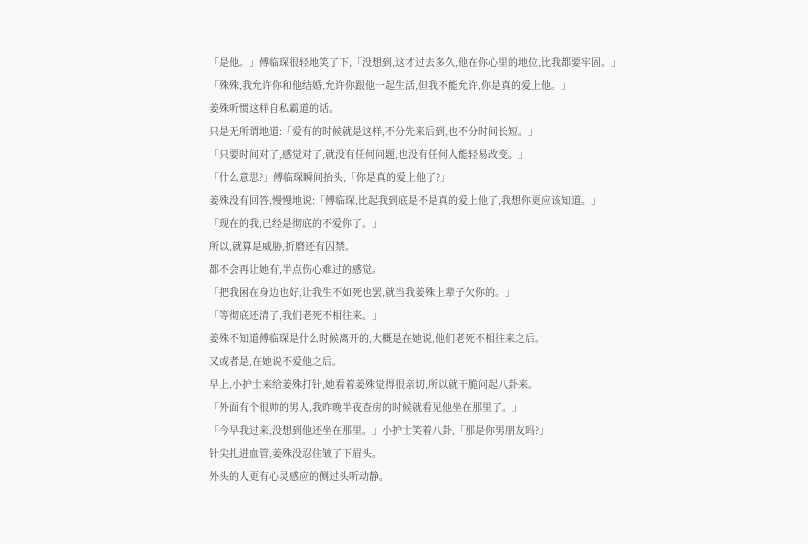「是他。」傅临琛很轻地笑了下,「没想到,这才过去多久,他在你心里的地位,比我都要牢固。」
「殊殊,我允许你和他结婚,允许你跟他一起生活,但我不能允许,你是真的爱上他。」
姜殊听惯这样自私霸道的话。
只是无所谓地道:「爱有的时候就是这样,不分先来后到,也不分时间长短。」
「只要时间对了,感觉对了,就没有任何问题,也没有任何人能轻易改变。」
「什么意思?」傅临琛瞬间抬头,「你是真的爱上他了?」
姜殊没有回答,慢慢地说:「傅临琛,比起我到底是不是真的爱上他了,我想你更应该知道。」
「现在的我,已经是彻底的不爱你了。」
所以,就算是威胁,折磨还有囚禁。
都不会再让她有,半点伤心难过的感觉。
「把我困在身边也好,让我生不如死也罢,就当我姜殊上辈子欠你的。」
「等彻底还清了,我们老死不相往来。」
姜殊不知道傅临琛是什么时候离开的,大概是在她说,他们老死不相往来之后。
又或者是,在她说不爱他之后。
早上,小护士来给姜殊打针,她看着姜殊觉得很亲切,所以就干脆问起八卦来。
「外面有个很帅的男人,我昨晚半夜查房的时候就看见他坐在那里了。」
「今早我过来,没想到他还坐在那里。」小护士笑着八卦,「那是你男朋友吗?」
针尖扎进血管,姜殊没忍住皱了下眉头。
外头的人更有心灵感应的侧过头听动静。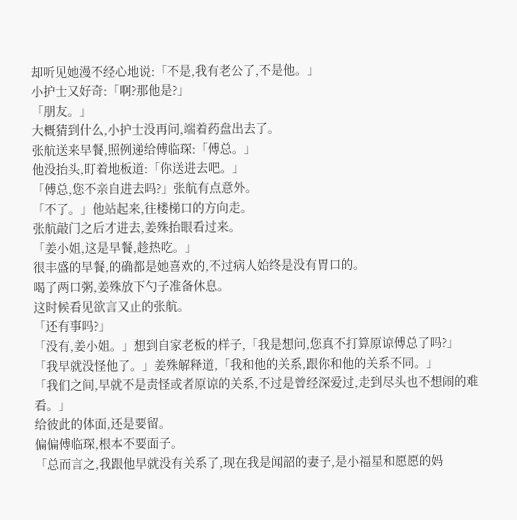却听见她漫不经心地说:「不是,我有老公了,不是他。」
小护士又好奇:「啊?那他是?」
「朋友。」
大概猜到什么,小护士没再问,端着药盘出去了。
张航送来早餐,照例递给傅临琛:「傅总。」
他没抬头,盯着地板道:「你送进去吧。」
「傅总,您不亲自进去吗?」张航有点意外。
「不了。」他站起来,往楼梯口的方向走。
张航敲门之后才进去,姜殊抬眼看过来。
「姜小姐,这是早餐,趁热吃。」
很丰盛的早餐,的确都是她喜欢的,不过病人始终是没有胃口的。
喝了两口粥,姜殊放下勺子准备休息。
这时候看见欲言又止的张航。
「还有事吗?」
「没有,姜小姐。」想到自家老板的样子,「我是想问,您真不打算原谅傅总了吗?」
「我早就没怪他了。」姜殊解释道,「我和他的关系,跟你和他的关系不同。」
「我们之间,早就不是责怪或者原谅的关系,不过是曾经深爱过,走到尽头也不想闹的难看。」
给彼此的体面,还是要留。
偏偏傅临琛,根本不要面子。
「总而言之,我跟他早就没有关系了,现在我是闻韶的妻子,是小福星和愿愿的妈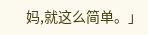妈,就这么简单。」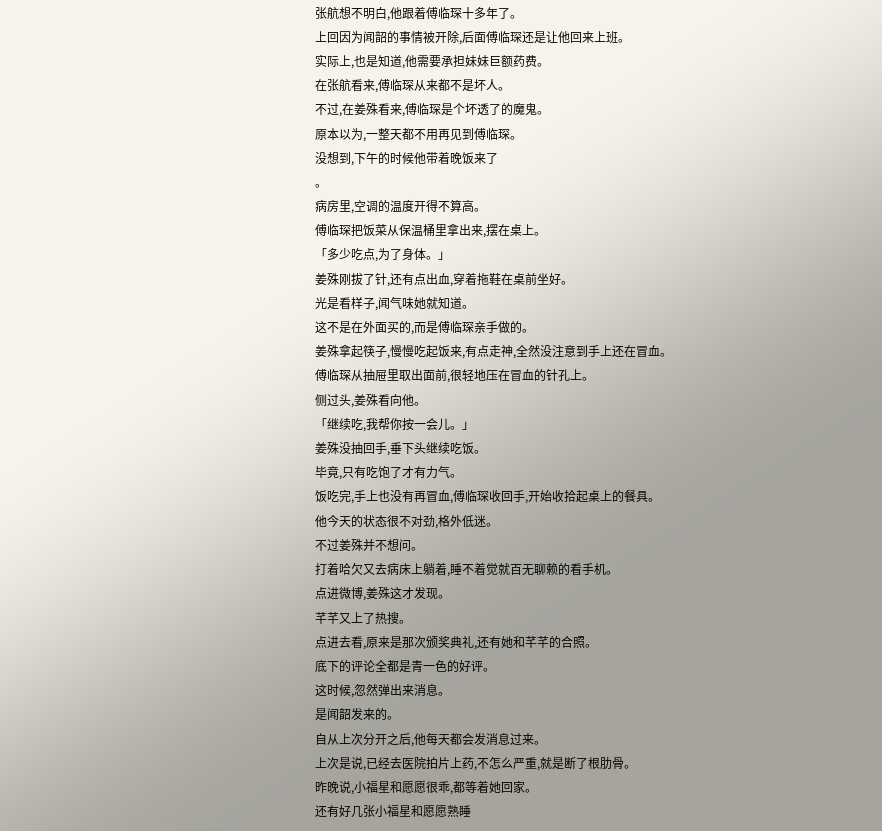张航想不明白,他跟着傅临琛十多年了。
上回因为闻韶的事情被开除,后面傅临琛还是让他回来上班。
实际上,也是知道,他需要承担妹妹巨额药费。
在张航看来,傅临琛从来都不是坏人。
不过,在姜殊看来,傅临琛是个坏透了的魔鬼。
原本以为,一整天都不用再见到傅临琛。
没想到,下午的时候他带着晚饭来了
。
病房里,空调的温度开得不算高。
傅临琛把饭菜从保温桶里拿出来,摆在桌上。
「多少吃点,为了身体。」
姜殊刚拔了针,还有点出血,穿着拖鞋在桌前坐好。
光是看样子,闻气味她就知道。
这不是在外面买的,而是傅临琛亲手做的。
姜殊拿起筷子,慢慢吃起饭来,有点走神,全然没注意到手上还在冒血。
傅临琛从抽屉里取出面前,很轻地压在冒血的针孔上。
侧过头,姜殊看向他。
「继续吃,我帮你按一会儿。」
姜殊没抽回手,垂下头继续吃饭。
毕竟,只有吃饱了才有力气。
饭吃完,手上也没有再冒血,傅临琛收回手,开始收拾起桌上的餐具。
他今天的状态很不对劲,格外低迷。
不过姜殊并不想问。
打着哈欠又去病床上躺着,睡不着觉就百无聊赖的看手机。
点进微博,姜殊这才发现。
芊芊又上了热搜。
点进去看,原来是那次颁奖典礼,还有她和芊芊的合照。
底下的评论全都是青一色的好评。
这时候,忽然弹出来消息。
是闻韶发来的。
自从上次分开之后,他每天都会发消息过来。
上次是说,已经去医院拍片上药,不怎么严重,就是断了根肋骨。
昨晚说,小福星和愿愿很乖,都等着她回家。
还有好几张小福星和愿愿熟睡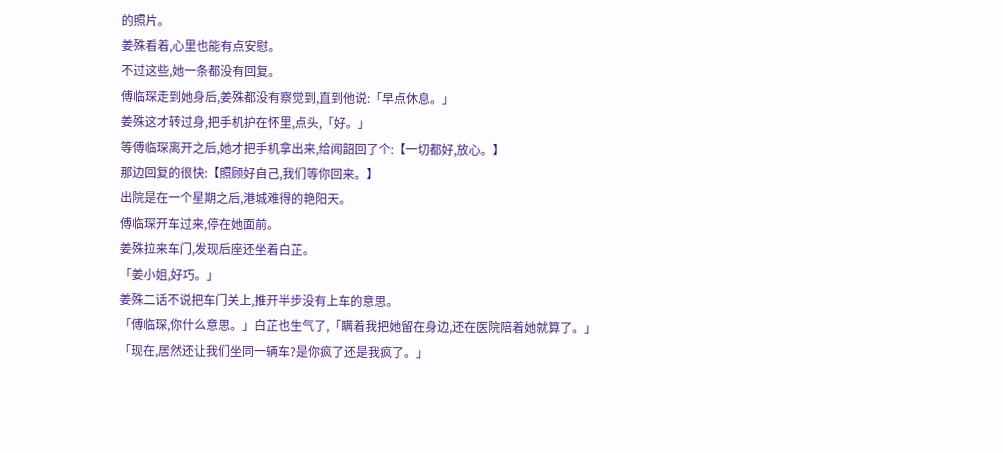的照片。
姜殊看着,心里也能有点安慰。
不过这些,她一条都没有回复。
傅临琛走到她身后,姜殊都没有察觉到,直到他说:「早点休息。」
姜殊这才转过身,把手机护在怀里,点头,「好。」
等傅临琛离开之后,她才把手机拿出来,给闻韶回了个:【一切都好,放心。】
那边回复的很快:【照顾好自己,我们等你回来。】
出院是在一个星期之后,港城难得的艳阳天。
傅临琛开车过来,停在她面前。
姜殊拉来车门,发现后座还坐着白芷。
「姜小姐,好巧。」
姜殊二话不说把车门关上,推开半步没有上车的意思。
「傅临琛,你什么意思。」白芷也生气了,「瞒着我把她留在身边,还在医院陪着她就算了。」
「现在,居然还让我们坐同一辆车?是你疯了还是我疯了。」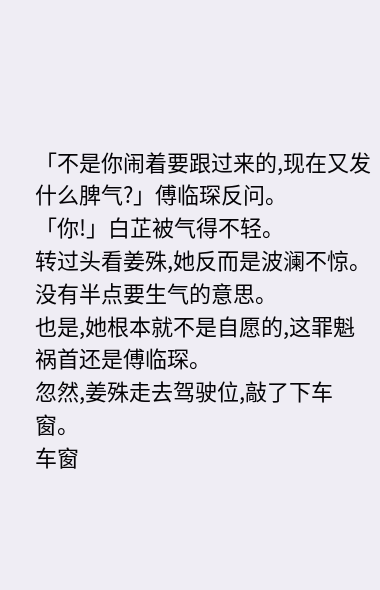「不是你闹着要跟过来的,现在又发什么脾气?」傅临琛反问。
「你!」白芷被气得不轻。
转过头看姜殊,她反而是波澜不惊。
没有半点要生气的意思。
也是,她根本就不是自愿的,这罪魁祸首还是傅临琛。
忽然,姜殊走去驾驶位,敲了下车窗。
车窗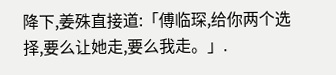降下,姜殊直接道:「傅临琛,给你两个选择,要么让她走,要么我走。」.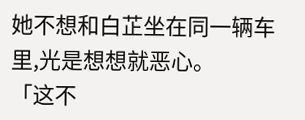她不想和白芷坐在同一辆车里,光是想想就恶心。
「这不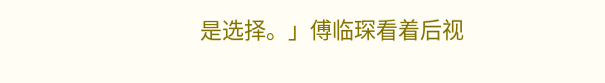是选择。」傅临琛看着后视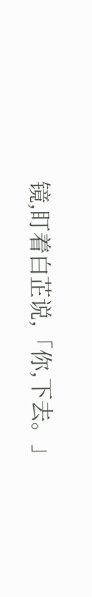镜,盯着白芷说,「你,下去。」